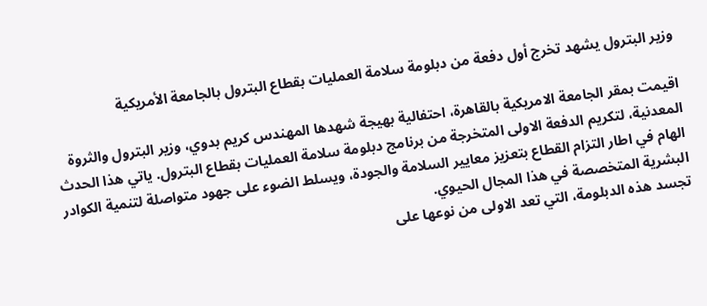وزير البترول يشهد تخرج أول دفعة من دبلومة سلامة العمليات بقطاع البترول بالجامعة الأمريكية

اقيمت بمقر الجامعة الامريكية بالقاهرة، احتفالية بهيجة شهدها المهندس كريم بدوي، وزير البترول والثروة المعدنية، لتكريم الدفعة الاولى المتخرجة من برنامج دبلومة سلامة العمليات بقطاع البترول. ياتي هذا الحدث الهام في اطار التزام القطاع بتعزيز معايير السلامة والجودة، ويسلط الضوء على جهود متواصلة لتنمية الكوادر البشرية المتخصصة في هذا المجال الحيوي.
تجسد هذه الدبلومة، التي تعد الاولى من نوعها على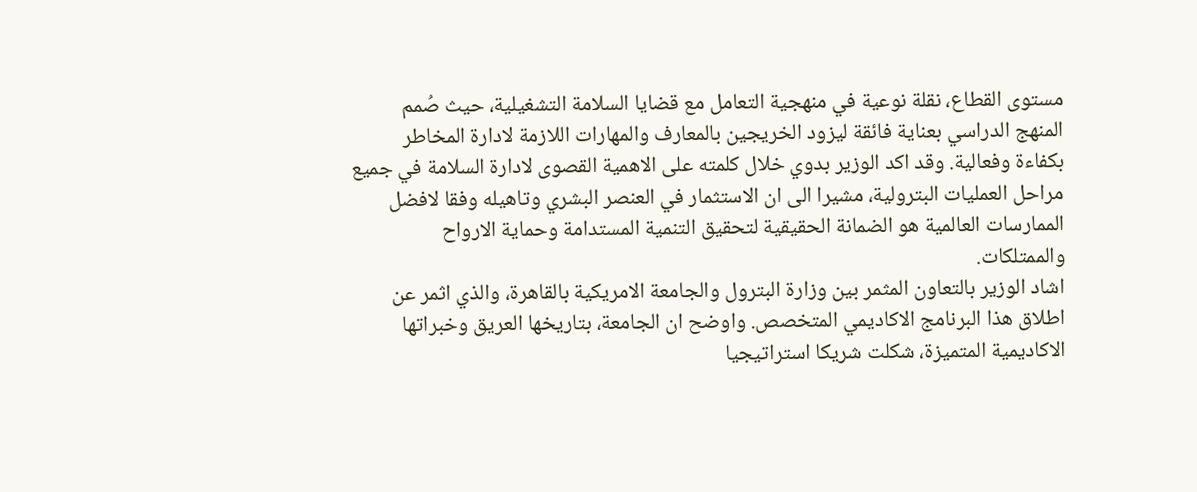مستوى القطاع، نقلة نوعية في منهجية التعامل مع قضايا السلامة التشغيلية، حيث صُمم المنهج الدراسي بعناية فائقة ليزود الخريجين بالمعارف والمهارات اللازمة لادارة المخاطر بكفاءة وفعالية. وقد اكد الوزير بدوي خلال كلمته على الاهمية القصوى لادارة السلامة في جميع مراحل العمليات البترولية، مشيرا الى ان الاستثمار في العنصر البشري وتاهيله وفقا لافضل الممارسات العالمية هو الضمانة الحقيقية لتحقيق التنمية المستدامة وحماية الارواح والممتلكات.
اشاد الوزير بالتعاون المثمر بين وزارة البترول والجامعة الامريكية بالقاهرة، والذي اثمر عن اطلاق هذا البرنامج الاكاديمي المتخصص. واوضح ان الجامعة، بتاريخها العريق وخبراتها الاكاديمية المتميزة، شكلت شريكا استراتيجيا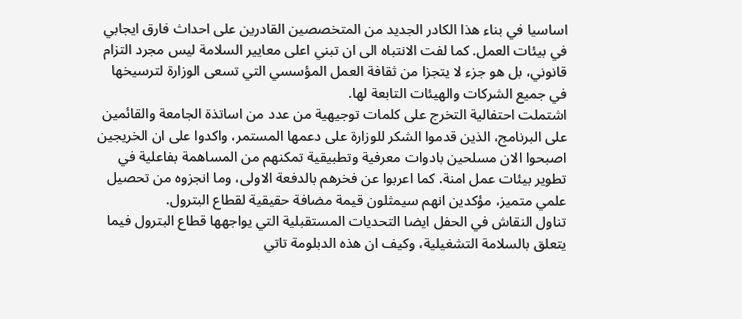اساسيا في بناء هذا الكادر الجديد من المتخصصين القادرين على احداث فارق ايجابي في بيئات العمل. كما لفت الانتباه الى ان تبني اعلى معايير السلامة ليس مجرد التزام قانوني، بل هو جزء لا يتجزا من ثقافة العمل المؤسسي التي تسعى الوزارة لترسيخها في جميع الشركات والهيئات التابعة لها.
اشتملت احتفالية التخرج على كلمات توجيهية من عدد من اساتذة الجامعة والقائمين على البرنامج، الذين قدموا الشكر للوزارة على دعمها المستمر، واكدوا على ان الخريجين اصبحوا الان مسلحين بادوات معرفية وتطبيقية تمكنهم من المساهمة بفاعلية في تطوير بيئات عمل امنة. كما اعربوا عن فخرهم بالدفعة الاولى، وما انجزوه من تحصيل علمي متميز، مؤكدين انهم سيمثلون قيمة مضافة حقيقية لقطاع البترول.
تناول النقاش في الحفل ايضا التحديات المستقبلية التي يواجهها قطاع البترول فيما يتعلق بالسلامة التشغيلية، وكيف ان هذه الدبلومة تاتي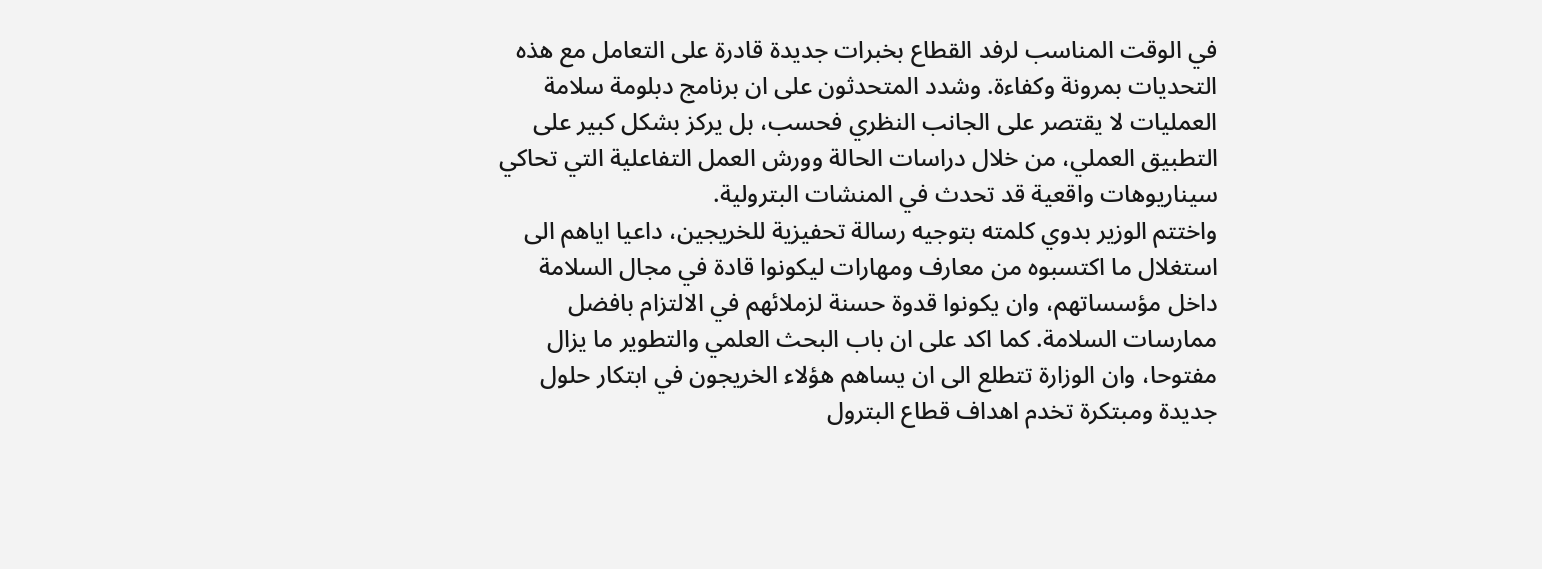في الوقت المناسب لرفد القطاع بخبرات جديدة قادرة على التعامل مع هذه التحديات بمرونة وكفاءة. وشدد المتحدثون على ان برنامج دبلومة سلامة العمليات لا يقتصر على الجانب النظري فحسب، بل يركز بشكل كبير على التطبيق العملي، من خلال دراسات الحالة وورش العمل التفاعلية التي تحاكي سيناريوهات واقعية قد تحدث في المنشات البترولية.
واختتم الوزير بدوي كلمته بتوجيه رسالة تحفيزية للخريجين، داعيا اياهم الى استغلال ما اكتسبوه من معارف ومهارات ليكونوا قادة في مجال السلامة داخل مؤسساتهم، وان يكونوا قدوة حسنة لزملائهم في الالتزام بافضل ممارسات السلامة. كما اكد على ان باب البحث العلمي والتطوير ما يزال مفتوحا، وان الوزارة تتطلع الى ان يساهم هؤلاء الخريجون في ابتكار حلول جديدة ومبتكرة تخدم اهداف قطاع البترول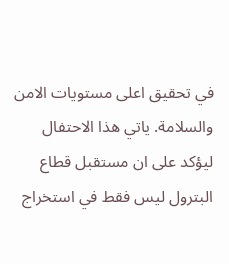في تحقيق اعلى مستويات الامن والسلامة. ياتي هذا الاحتفال ليؤكد على ان مستقبل قطاع البترول ليس فقط في استخراج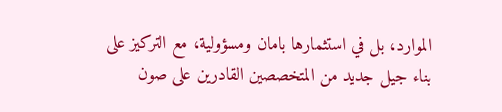الموارد، بل في استثمارها بامان ومسؤولية، مع التركيز على بناء جيل جديد من المتخصصين القادرين على صون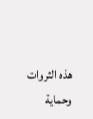هذه الثروات وحماية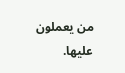من يعملون عليها.